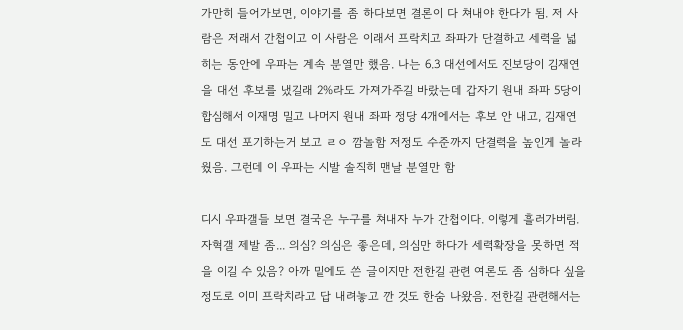가만히 들어가보면, 이야기를 좀 하다보면 결론이 다 쳐내야 한다가 됨. 저 사람은 저래서 간첩이고 이 사람은 이래서 프락치고 좌파가 단결하고 세력을 넓히는 동안에 우파는 계속 분열만 했음. 나는 6.3 대선에서도 진보당이 김재연을 대선 후보를 냈길래 2%라도 가져가주길 바랐는데 갑자기 원내 좌파 5당이 합심해서 이재명 밀고 나머지 원내 좌파 정당 4개에서는 후보 안 내고, 김재연도 대선 포기하는거 보고 ㄹㅇ 깜놀함 저정도 수준까지 단결력을 높인게 놀라웠음. 그런데 이 우파는 시발 솔직히 맨날 분열만 함

디시 우파갤들 보면 결국은 누구를 쳐내자 누가 간첩이다. 이렇게 흘러가버림. 자혁갤 제발 좀... 의심? 의심은 좋은데, 의심만 하다가 세력확장을 못하면 적을 이길 수 있음? 아까 밑에도 쓴 글이지만 전한길 관련 여론도 좀 심하다 싶을 정도로 이미 프락치라고 답 내려놓고 깐 것도 한숨 나왔음. 전한길 관련해서는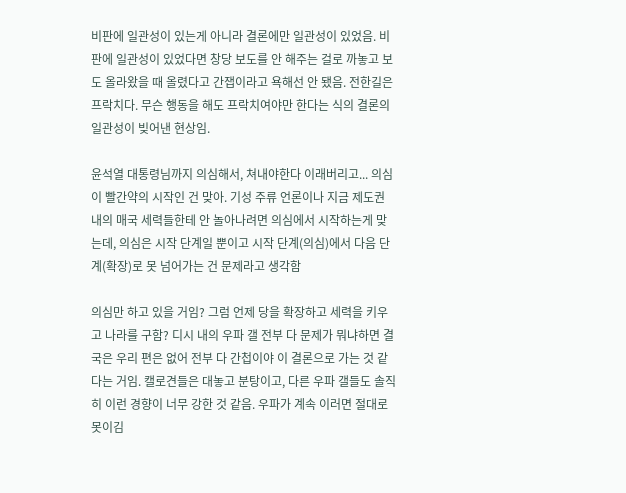비판에 일관성이 있는게 아니라 결론에만 일관성이 있었음. 비판에 일관성이 있었다면 창당 보도를 안 해주는 걸로 까놓고 보도 올라왔을 때 올렸다고 간잽이라고 욕해선 안 됐음. 전한길은 프락치다. 무슨 행동을 해도 프락치여야만 한다는 식의 결론의 일관성이 빚어낸 현상임.

윤석열 대통령님까지 의심해서, 쳐내야한다 이래버리고... 의심이 빨간약의 시작인 건 맞아. 기성 주류 언론이나 지금 제도권 내의 매국 세력들한테 안 놀아나려면 의심에서 시작하는게 맞는데, 의심은 시작 단계일 뿐이고 시작 단계(의심)에서 다음 단계(확장)로 못 넘어가는 건 문제라고 생각함

의심만 하고 있을 거임? 그럼 언제 당을 확장하고 세력을 키우고 나라를 구함? 디시 내의 우파 갤 전부 다 문제가 뭐냐하면 결국은 우리 편은 없어 전부 다 간첩이야 이 결론으로 가는 것 같다는 거임. 캘로견들은 대놓고 분탕이고, 다른 우파 갤들도 솔직히 이런 경향이 너무 강한 것 같음. 우파가 계속 이러면 절대로 못이김